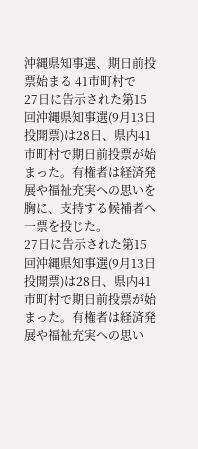沖縄県知事選、期日前投票始まる 41市町村で
27日に告示された第15回沖縄県知事選(9月13日投開票)は28日、県内41市町村で期日前投票が始まった。有権者は経済発展や福祉充実への思いを胸に、支持する候補者へ一票を投じた。
27日に告示された第15回沖縄県知事選(9月13日投開票)は28日、県内41市町村で期日前投票が始まった。有権者は経済発展や福祉充実への思い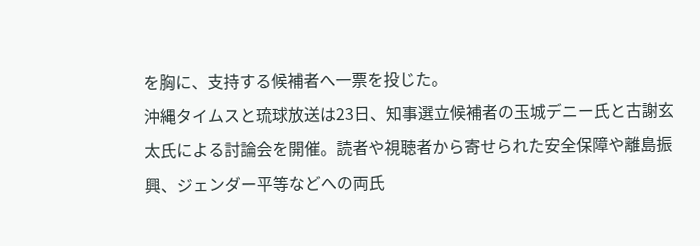を胸に、支持する候補者へ一票を投じた。
沖縄タイムスと琉球放送は23日、知事選立候補者の玉城デニー氏と古謝玄太氏による討論会を開催。読者や視聴者から寄せられた安全保障や離島振興、ジェンダー平等などへの両氏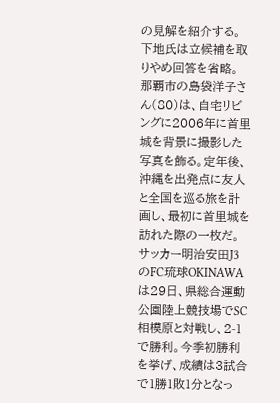の見解を紹介する。下地氏は立候補を取りやめ回答を省略。
那覇市の島袋洋子さん(80)は、自宅リビングに2006年に首里城を背景に撮影した写真を飾る。定年後、沖縄を出発点に友人と全国を巡る旅を計画し、最初に首里城を訪れた際の一枚だ。
サッカー明治安田J3のFC琉球OKINAWAは29日、県総合運動公園陸上競技場でSC相模原と対戦し、2-1で勝利。今季初勝利を挙げ、成績は3試合で1勝1敗1分となっ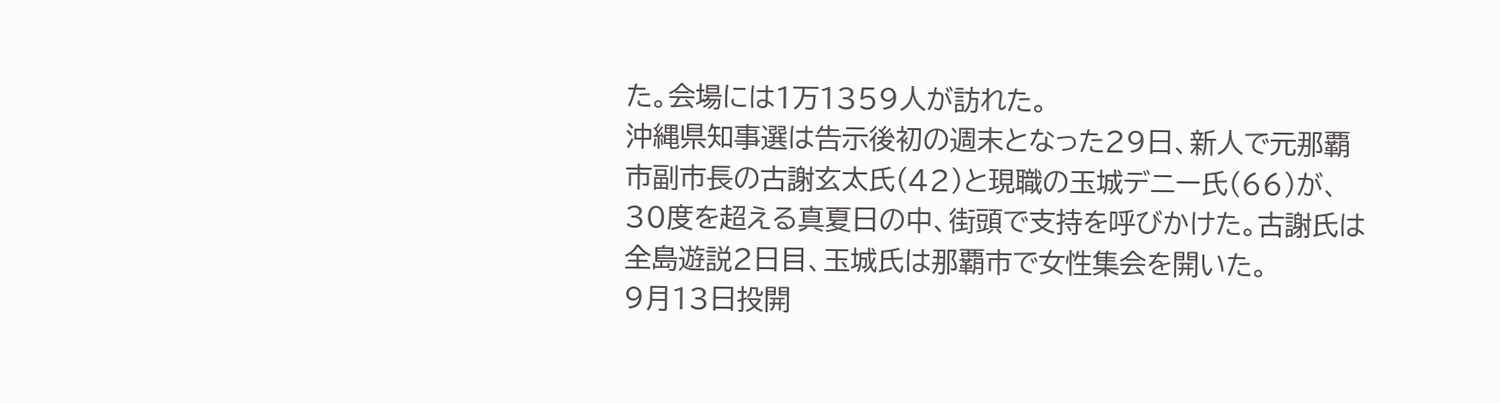た。会場には1万1359人が訪れた。
沖縄県知事選は告示後初の週末となった29日、新人で元那覇市副市長の古謝玄太氏(42)と現職の玉城デニー氏(66)が、30度を超える真夏日の中、街頭で支持を呼びかけた。古謝氏は全島遊説2日目、玉城氏は那覇市で女性集会を開いた。
9月13日投開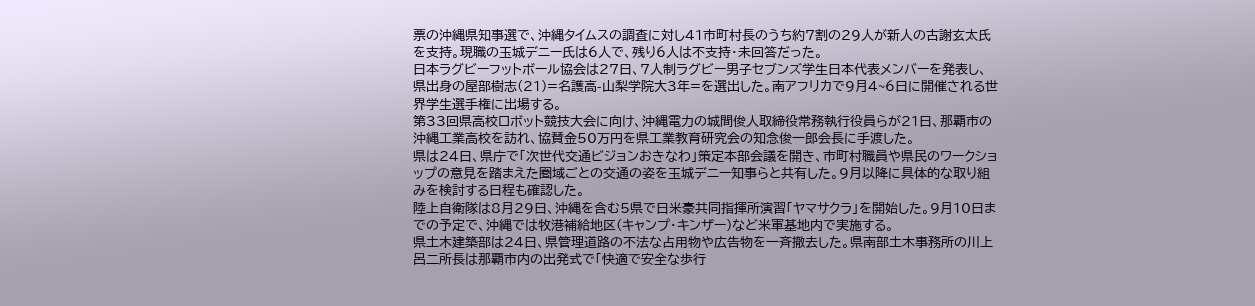票の沖縄県知事選で、沖縄タイムスの調査に対し41市町村長のうち約7割の29人が新人の古謝玄太氏を支持。現職の玉城デニー氏は6人で、残り6人は不支持・未回答だった。
日本ラグビーフットボール協会は27日、7人制ラグビー男子セブンズ学生日本代表メンバーを発表し、県出身の屋部樹志(21)=名護高-山梨学院大3年=を選出した。南アフリカで9月4~6日に開催される世界学生選手権に出場する。
第33回県高校ロボット競技大会に向け、沖縄電力の城間俊人取締役常務執行役員らが21日、那覇市の沖縄工業高校を訪れ、協賛金50万円を県工業教育研究会の知念俊一郎会長に手渡した。
県は24日、県庁で「次世代交通ビジョンおきなわ」策定本部会議を開き、市町村職員や県民のワークショップの意見を踏まえた圏域ごとの交通の姿を玉城デニー知事らと共有した。9月以降に具体的な取り組みを検討する日程も確認した。
陸上自衛隊は8月29日、沖縄を含む5県で日米豪共同指揮所演習「ヤマサクラ」を開始した。9月10日までの予定で、沖縄では牧港補給地区(キャンプ・キンザー)など米軍基地内で実施する。
県土木建築部は24日、県管理道路の不法な占用物や広告物を一斉撤去した。県南部土木事務所の川上呂二所長は那覇市内の出発式で「快適で安全な歩行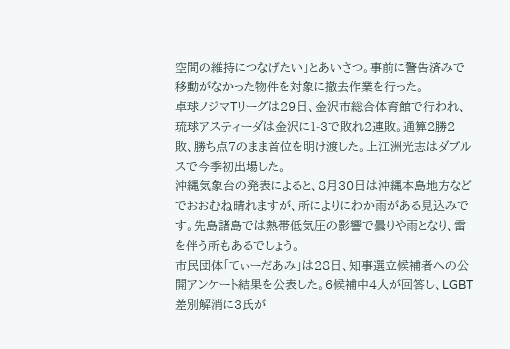空間の維持につなげたい」とあいさつ。事前に警告済みで移動がなかった物件を対象に撤去作業を行った。
卓球ノジマTリーグは29日、金沢市総合体育館で行われ、琉球アスティーダは金沢に1-3で敗れ2連敗。通算2勝2敗、勝ち点7のまま首位を明け渡した。上江洲光志はダブルスで今季初出場した。
沖縄気象台の発表によると、8月30日は沖縄本島地方などでおおむね晴れますが、所によりにわか雨がある見込みです。先島諸島では熱帯低気圧の影響で曇りや雨となり、雷を伴う所もあるでしょう。
市民団体「てぃーだあみ」は28日、知事選立候補者への公開アンケート結果を公表した。6候補中4人が回答し、LGBT差別解消に3氏が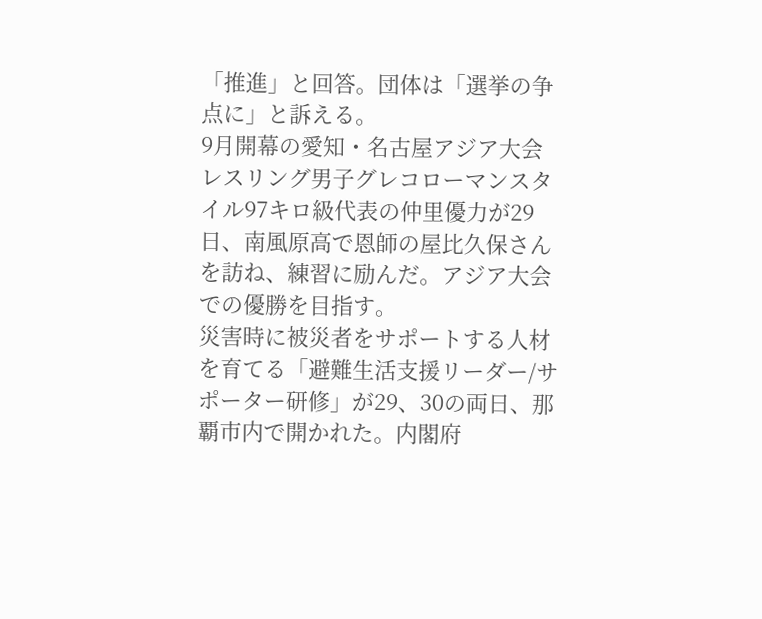「推進」と回答。団体は「選挙の争点に」と訴える。
9月開幕の愛知・名古屋アジア大会レスリング男子グレコローマンスタイル97キロ級代表の仲里優力が29日、南風原高で恩師の屋比久保さんを訪ね、練習に励んだ。アジア大会での優勝を目指す。
災害時に被災者をサポートする人材を育てる「避難生活支援リーダー/サポーター研修」が29、30の両日、那覇市内で開かれた。内閣府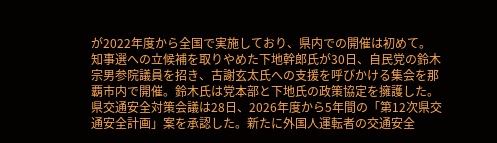が2022年度から全国で実施しており、県内での開催は初めて。
知事選への立候補を取りやめた下地幹郎氏が30日、自民党の鈴木宗男参院議員を招き、古謝玄太氏への支援を呼びかける集会を那覇市内で開催。鈴木氏は党本部と下地氏の政策協定を擁護した。
県交通安全対策会議は28日、2026年度から5年間の「第12次県交通安全計画」案を承認した。新たに外国人運転者の交通安全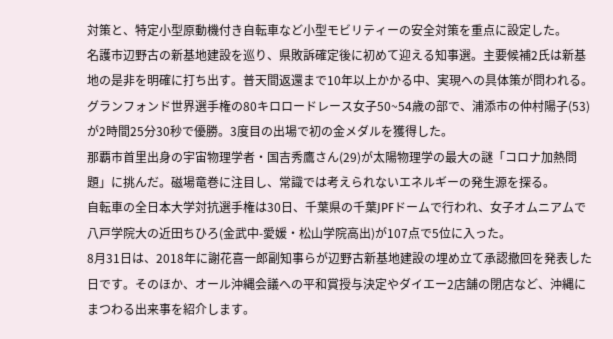対策と、特定小型原動機付き自転車など小型モビリティーの安全対策を重点に設定した。
名護市辺野古の新基地建設を巡り、県敗訴確定後に初めて迎える知事選。主要候補2氏は新基地の是非を明確に打ち出す。普天間返還まで10年以上かかる中、実現への具体策が問われる。
グランフォンド世界選手権の80キロロードレース女子50~54歳の部で、浦添市の仲村陽子(53)が2時間25分30秒で優勝。3度目の出場で初の金メダルを獲得した。
那覇市首里出身の宇宙物理学者・国吉秀鷹さん(29)が太陽物理学の最大の謎「コロナ加熱問題」に挑んだ。磁場竜巻に注目し、常識では考えられないエネルギーの発生源を探る。
自転車の全日本大学対抗選手権は30日、千葉県の千葉JPFドームで行われ、女子オムニアムで八戸学院大の近田ちひろ(金武中-愛媛・松山学院高出)が107点で5位に入った。
8月31日は、2018年に謝花喜一郎副知事らが辺野古新基地建設の埋め立て承認撤回を発表した日です。そのほか、オール沖縄会議への平和賞授与決定やダイエー2店舗の閉店など、沖縄にまつわる出来事を紹介します。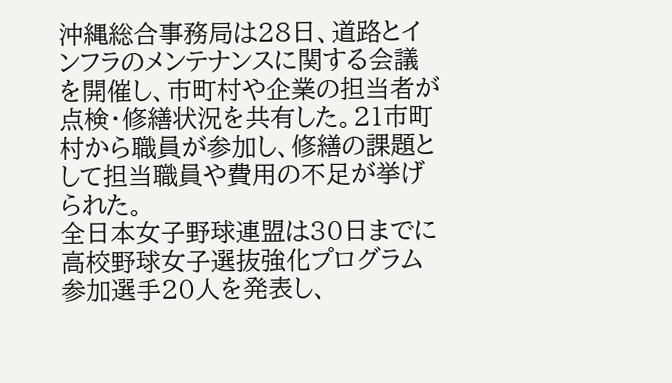沖縄総合事務局は28日、道路とインフラのメンテナンスに関する会議を開催し、市町村や企業の担当者が点検・修繕状況を共有した。21市町村から職員が参加し、修繕の課題として担当職員や費用の不足が挙げられた。
全日本女子野球連盟は30日までに高校野球女子選抜強化プログラム参加選手20人を発表し、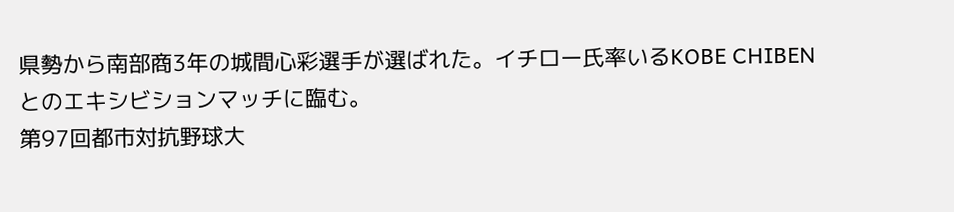県勢から南部商3年の城間心彩選手が選ばれた。イチロー氏率いるKOBE CHIBENとのエキシビションマッチに臨む。
第97回都市対抗野球大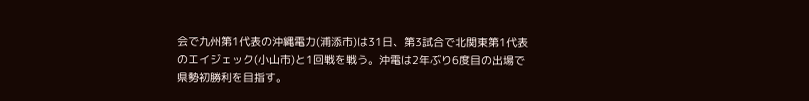会で九州第1代表の沖縄電力(浦添市)は31日、第3試合で北関東第1代表のエイジェック(小山市)と1回戦を戦う。沖電は2年ぶり6度目の出場で県勢初勝利を目指す。